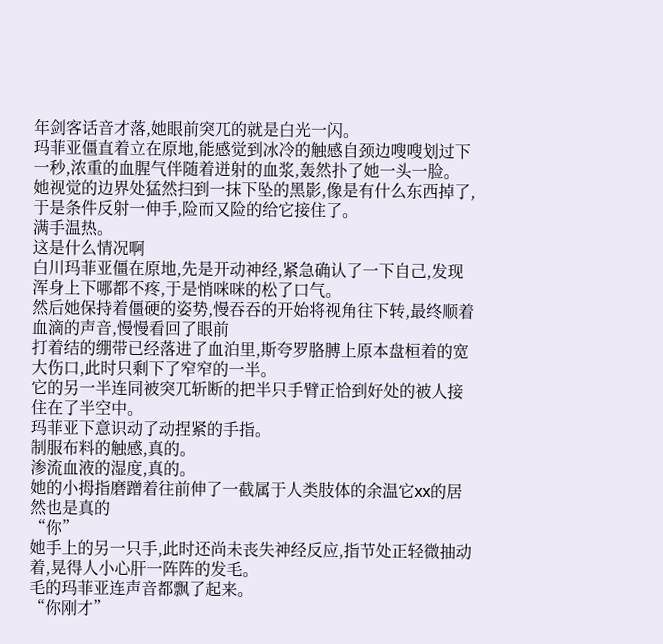年剑客话音才落,她眼前突兀的就是白光一闪。
玛菲亚僵直着立在原地,能感觉到冰冷的触感自颈边嗖嗖划过下一秒,浓重的血腥气伴随着迸射的血浆,轰然扑了她一头一脸。
她视觉的边界处猛然扫到一抹下坠的黑影,像是有什么东西掉了,于是条件反射一伸手,险而又险的给它接住了。
满手温热。
这是什么情况啊
白川玛菲亚僵在原地,先是开动神经,紧急确认了一下自己,发现浑身上下哪都不疼,于是悄咪咪的松了口气。
然后她保持着僵硬的姿势,慢吞吞的开始将视角往下转,最终顺着血滴的声音,慢慢看回了眼前
打着结的绷带已经落进了血泊里,斯夸罗胳膊上原本盘桓着的宽大伤口,此时只剩下了窄窄的一半。
它的另一半连同被突兀斩断的把半只手臂正恰到好处的被人接住在了半空中。
玛菲亚下意识动了动捏紧的手指。
制服布料的触感,真的。
渗流血液的湿度,真的。
她的小拇指磨蹭着往前伸了一截属于人类肢体的余温它xx的居然也是真的
“你”
她手上的另一只手,此时还尚未丧失神经反应,指节处正轻微抽动着,晃得人小心肝一阵阵的发毛。
毛的玛菲亚连声音都飘了起来。
“你刚才”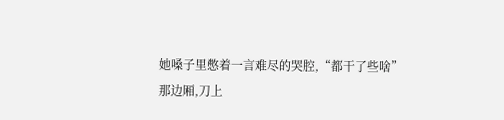她嗓子里憋着一言难尽的哭腔,“都干了些啥”
那边厢,刀上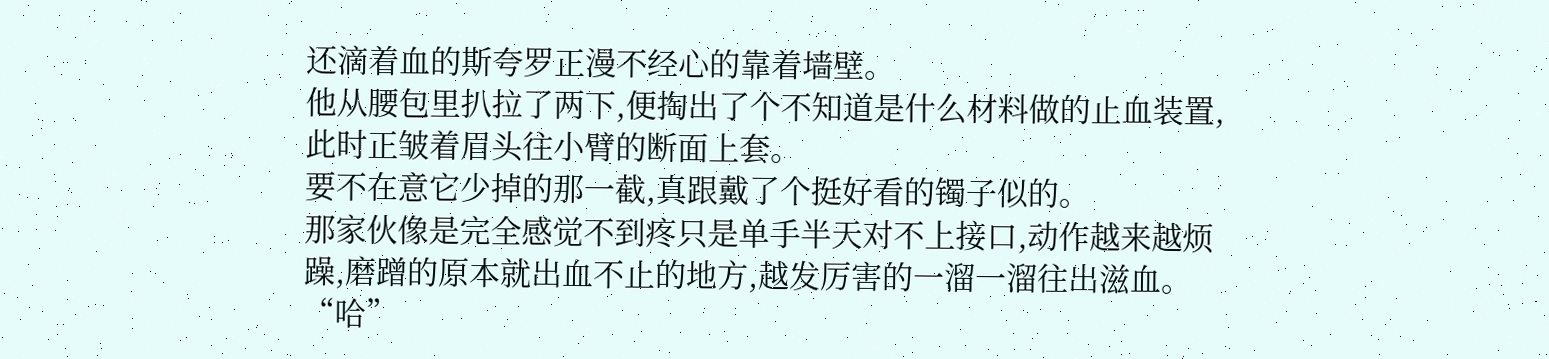还滴着血的斯夸罗正漫不经心的靠着墙壁。
他从腰包里扒拉了两下,便掏出了个不知道是什么材料做的止血装置,此时正皱着眉头往小臂的断面上套。
要不在意它少掉的那一截,真跟戴了个挺好看的镯子似的。
那家伙像是完全感觉不到疼只是单手半天对不上接口,动作越来越烦躁,磨蹭的原本就出血不止的地方,越发厉害的一溜一溜往出滋血。
“哈”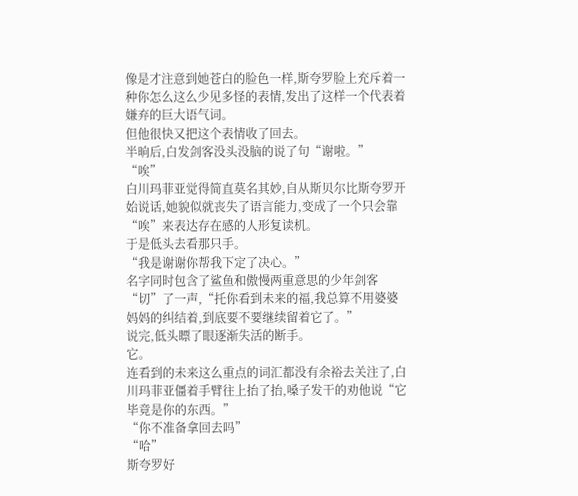像是才注意到她苍白的脸色一样,斯夸罗脸上充斥着一种你怎么这么少见多怪的表情,发出了这样一个代表着嫌弃的巨大语气词。
但他很快又把这个表情收了回去。
半晌后,白发剑客没头没脑的说了句“谢啦。”
“唉”
白川玛菲亚觉得简直莫名其妙,自从斯贝尔比斯夸罗开始说话,她貌似就丧失了语言能力,变成了一个只会靠“唉”来表达存在感的人形复读机。
于是低头去看那只手。
“我是谢谢你帮我下定了决心。”
名字同时包含了鲨鱼和傲慢两重意思的少年剑客“切”了一声,“托你看到未来的福,我总算不用婆婆妈妈的纠结着,到底要不要继续留着它了。”
说完,低头瞟了眼逐渐失活的断手。
它。
连看到的未来这么重点的词汇都没有余裕去关注了,白川玛菲亚僵着手臂往上抬了抬,嗓子发干的劝他说“它毕竟是你的东西。”
“你不准备拿回去吗”
“哈”
斯夸罗好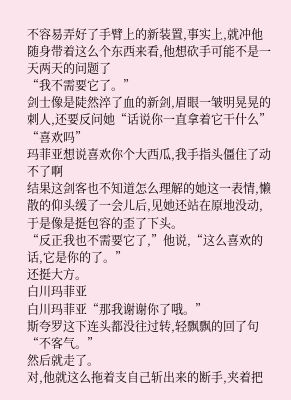不容易弄好了手臂上的新装置,事实上,就冲他随身带着这么个东西来看,他想砍手可能不是一天两天的问题了
“我不需要它了。”
剑士像是陡然淬了血的新剑,眉眼一皱明晃晃的刺人,还要反问她“话说你一直拿着它干什么”
“喜欢吗”
玛菲亚想说喜欢你个大西瓜,我手指头僵住了动不了啊
结果这剑客也不知道怎么理解的她这一表情,懒散的仰头缓了一会儿后,见她还站在原地没动,于是像是挺包容的歪了下头。
“反正我也不需要它了,”他说,“这么喜欢的话,它是你的了。”
还挺大方。
白川玛菲亚
白川玛菲亚“那我谢谢你了哦。”
斯夸罗这下连头都没往过转,轻飘飘的回了句“不客气。”
然后就走了。
对,他就这么拖着支自己斩出来的断手,夹着把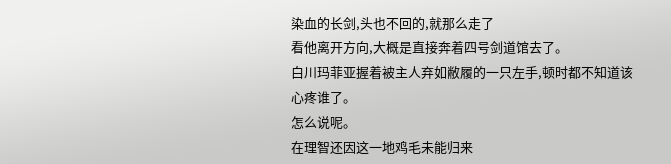染血的长剑,头也不回的,就那么走了
看他离开方向,大概是直接奔着四号剑道馆去了。
白川玛菲亚握着被主人弃如敝履的一只左手,顿时都不知道该心疼谁了。
怎么说呢。
在理智还因这一地鸡毛未能归来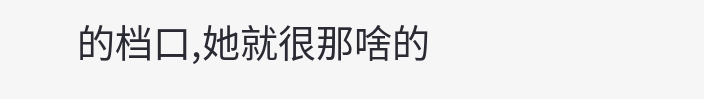的档口,她就很那啥的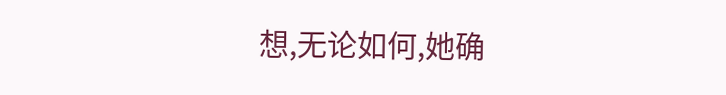想,无论如何,她确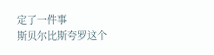定了一件事
斯贝尔比斯夸罗这个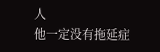人
他一定没有拖延症